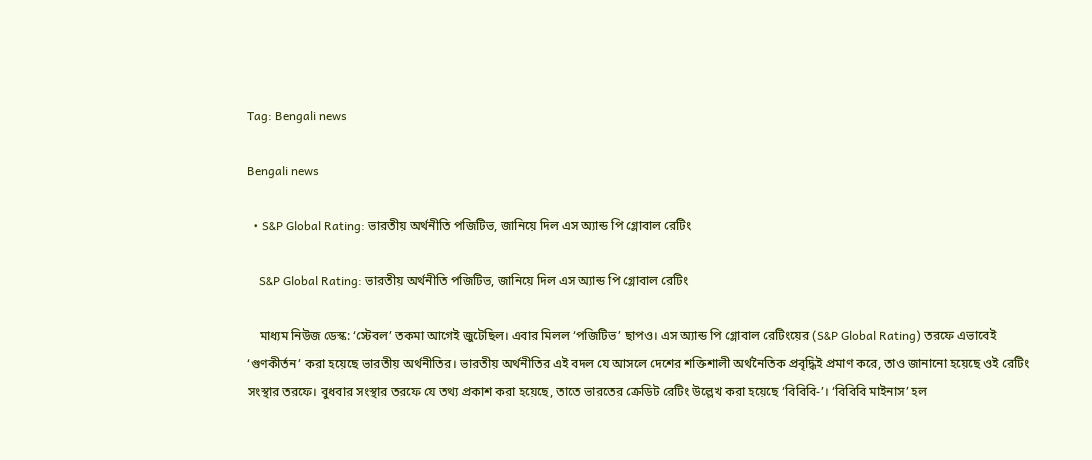Tag: Bengali news

Bengali news

  • S&P Global Rating: ভারতীয় অর্থনীতি পজিটিভ, জানিয়ে দিল এস অ্যান্ড পি গ্লোবাল রেটিং

    S&P Global Rating: ভারতীয় অর্থনীতি পজিটিভ, জানিয়ে দিল এস অ্যান্ড পি গ্লোবাল রেটিং

    মাধ্যম নিউজ ডেস্ক: ‘স্টেবল’ তকমা আগেই জুটেছিল। এবার মিলল ‘পজিটিভ’ ছাপও। এস অ্যান্ড পি গ্লোবাল রেটিংয়ের (S&P Global Rating) তরফে এভাবেই ‘গুণকীর্তন’ করা হয়েছে ভারতীয় অর্থনীতির। ভারতীয় অর্থনীতির এই বদল যে আসলে দেশের শক্তিশালী অর্থনৈতিক প্রবৃদ্ধিই প্রমাণ করে, তাও জানানো হয়েছে ওই রেটিং সংস্থার তরফে। বুধবার সংস্থার তরফে যে তথ্য প্রকাশ করা হয়েছে, তাতে ভারতের ক্রেডিট রেটিং উল্লেখ করা হয়েছে ‘বিবিবি-’। ‘বিবিবি মাইনাস’ হল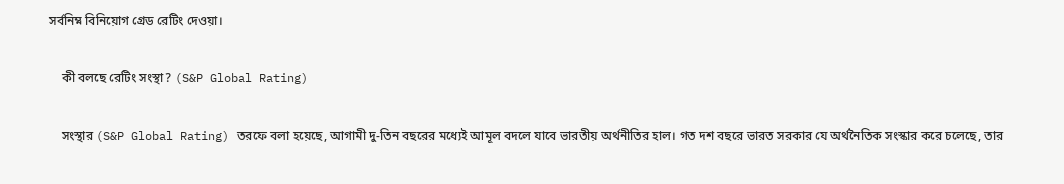সর্বনিম্ন বিনিয়োগ গ্রেড রেটিং দেওয়া।

    কী বলছে রেটিং সংস্থা? (S&P Global Rating)

    সংস্থার (S&P Global Rating) তরফে বলা হয়েছে, আগামী দু-তিন বছরের মধ্যেই আমূল বদলে যাবে ভারতীয় অর্থনীতির হাল। গত দশ বছরে ভারত সরকার যে অর্থনৈতিক সংস্কার করে চলেছে, তার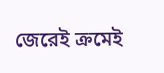জেরেই ক্রমেই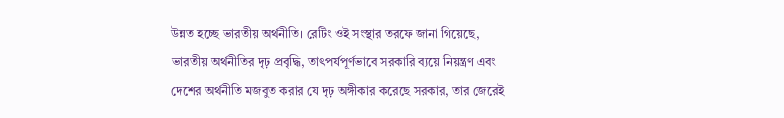উন্নত হচ্ছে ভারতীয় অর্থনীতি। রেটিং ওই সংস্থার তরফে জানা গিয়েছে, ভারতীয় অর্থনীতির দৃঢ় প্রবৃদ্ধি, তাৎপর্যপূর্ণভাবে সরকারি ব্যয়ে নিয়ন্ত্রণ এবং দেশের অর্থনীতি মজবুত করার যে দৃঢ় অঙ্গীকার করেছে সরকার, তার জেরেই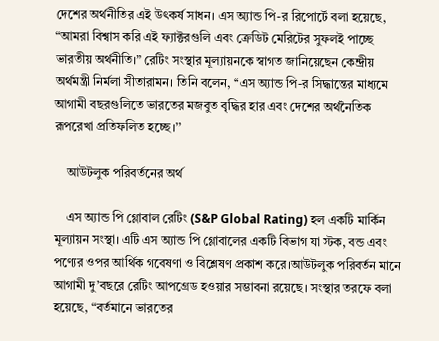দেশের অর্থনীতির এই উৎকর্ষ সাধন। এস অ্যান্ড পি-র রিপোর্টে বলা হয়েছে, “আমরা বিশ্বাস করি এই ফ্যাক্টরগুলি এবং ক্রেডিট মেরিটের সুফলই পাচ্ছে ভারতীয় অর্থনীতি।” রেটিং সংস্থার মূল্যায়নকে স্বাগত জানিয়েছেন কেন্দ্রীয় অর্থমন্ত্রী নির্মলা সীতারামন। তিনি বলেন, ‘‘এস অ্যান্ড পি-র সিদ্ধান্তের মাধ্যমে আগামী বছরগুলিতে ভারতের মজবুত বৃদ্ধির হার এবং দেশের অর্থনৈতিক রূপরেখা প্রতিফলিত হচ্ছে।’’

    আউটলুক পরিবর্তনের অর্থ

    এস অ্যান্ড পি গ্লোবাল রেটিং (S&P Global Rating) হল একটি মার্কিন মূল্যায়ন সংস্থা। এটি এস অ্যান্ড পি গ্লোবালের একটি বিভাগ যা স্টক, বন্ড এবং পণ্যের ওপর আর্থিক গবেষণা ও বিশ্লেষণ প্রকাশ করে।আউটলুক পরিবর্তন মানে আগামী দু’বছরে রেটিং আপগ্রেড হওয়ার সম্ভাবনা রয়েছে। সংস্থার তরফে বলা হয়েছে, “বর্তমানে ভারতের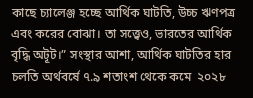কাছে চ্যালেঞ্জ হচ্ছে আর্থিক ঘাটতি, উচ্চ ঋণপত্র এবং করের বোঝা। তা সত্ত্বেও, ভারতের আর্থিক বৃদ্ধি অটূট।” সংস্থার আশা, আর্থিক ঘাটতির হার চলতি অর্থবর্ষে ৭.৯ শতাংশ থেকে কমে  ২০২৮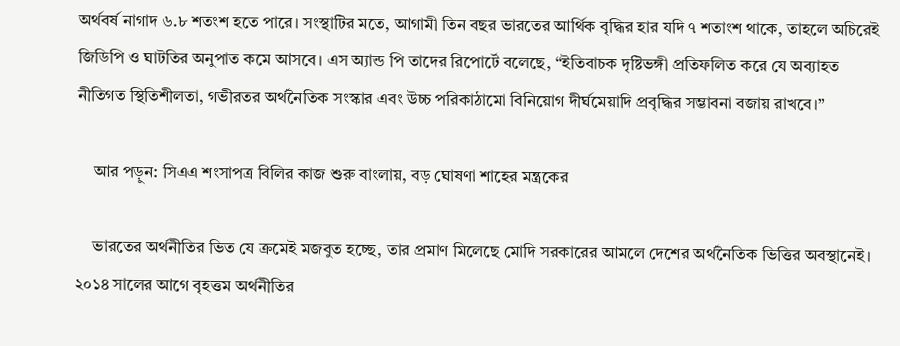অর্থবর্ষ নাগাদ ৬.৮ শতংশ হতে পারে। সংস্থাটির মতে, আগামী তিন বছর ভারতের আর্থিক বৃদ্ধির হার যদি ৭ শতাংশ থাকে, তাহলে অচিরেই জিডিপি ও ঘাটতির অনুপাত কমে আসবে। এস অ্যান্ড পি তাদের রিপোর্টে বলেছে, “ইতিবাচক দৃষ্টিভঙ্গী প্রতিফলিত করে যে অব্যাহত নীতিগত স্থিতিশীলতা, গভীরতর অর্থনৈতিক সংস্কার এবং উচ্চ পরিকাঠামো বিনিয়োগ দীর্ঘমেয়াদি প্রবৃদ্ধির সম্ভাবনা বজায় রাখবে।”

    আর পড়ুন: সিএএ শংসাপত্র বিলির কাজ শুরু বাংলায়, বড় ঘোষণা শাহের মন্ত্রকের

    ভারতের অর্থনীতির ভিত যে ক্রমেই মজবুত হচ্ছে, তার প্রমাণ মিলেছে মোদি সরকারের আমলে দেশের অর্থনৈতিক ভিত্তির অবস্থানেই। ২০১৪ সালের আগে বৃহত্তম অর্থনীতির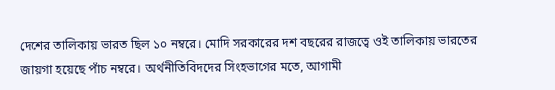দেশের তালিকায় ভারত ছিল ১০ নম্বরে। মোদি সরকারের দশ বছরের রাজত্বে ওই তালিকায় ভারতের জায়গা হয়েছে পাঁচ নম্বরে। অর্থনীতিবিদদের সিংহভাগের মতে, আগামী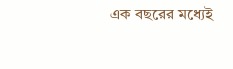এক বছরের মধ্যেই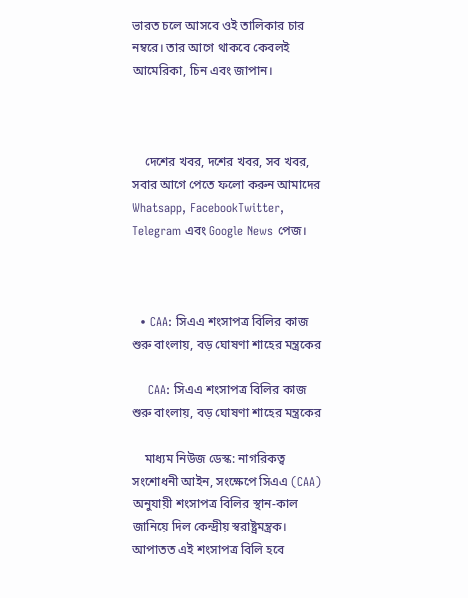ভারত চলে আসবে ওই তালিকার চার নম্বরে। তার আগে থাকবে কেবলই আমেরিকা, চিন এবং জাপান।



    দেশের খবর, দশের খবর, সব খবর, সবার আগে পেতে ফলো করুন আমাদের  Whatsapp, FacebookTwitter, Telegram এবং Google News পেজ।



  • CAA: সিএএ শংসাপত্র বিলির কাজ শুরু বাংলায়, বড় ঘোষণা শাহের মন্ত্রকের

    CAA: সিএএ শংসাপত্র বিলির কাজ শুরু বাংলায়, বড় ঘোষণা শাহের মন্ত্রকের

    মাধ্যম নিউজ ডেস্ক: নাগরিকত্ব সংশোধনী আইন, সংক্ষেপে সিএএ (CAA) অনুযায়ী শংসাপত্র বিলির স্থান-কাল জানিয়ে দিল কেন্দ্রীয় স্বরাষ্ট্রমন্ত্রক। আপাতত এই শংসাপত্র বিলি হবে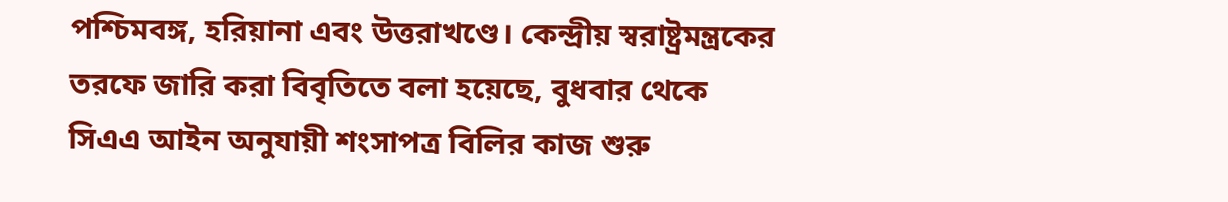পশ্চিমবঙ্গ, হরিয়ানা এবং উত্তরাখণ্ডে। কেন্দ্রীয় স্বরাষ্ট্রমন্ত্রকের তরফে জারি করা বিবৃতিতে বলা হয়েছে, বুধবার থেকে সিএএ আইন অনুযায়ী শংসাপত্র বিলির কাজ শুরু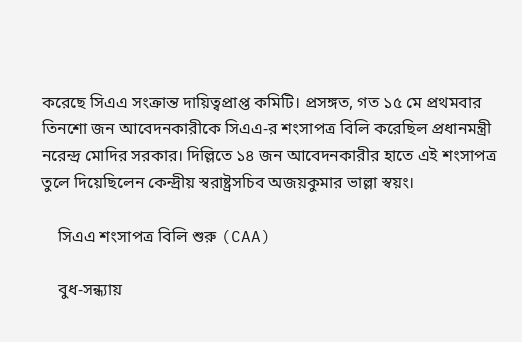করেছে সিএএ সংক্রান্ত দায়িত্বপ্রাপ্ত কমিটি। প্রসঙ্গত, গত ১৫ মে প্রথমবার তিনশো জন আবেদনকারীকে সিএএ-র শংসাপত্র বিলি করেছিল প্রধানমন্ত্রী নরেন্দ্র মোদির সরকার। দিল্লিতে ১৪ জন আবেদনকারীর হাতে এই শংসাপত্র তুলে দিয়েছিলেন কেন্দ্রীয় স্বরাষ্ট্রসচিব অজয়কুমার ভাল্লা স্বয়ং।

    সিএএ শংসাপত্র বিলি শুরু (CAA)

    বুধ-সন্ধ্যায়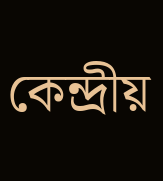কেন্দ্রীয়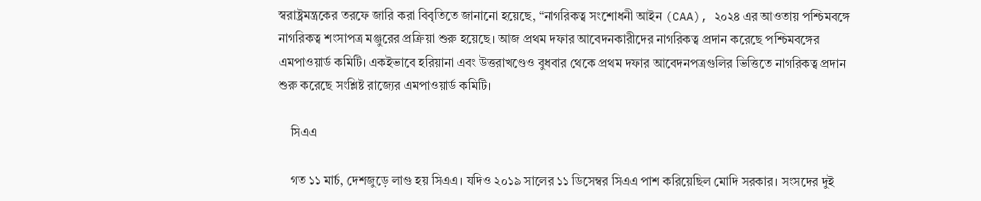স্বরাষ্ট্রমন্ত্রকের তরফে জারি করা বিবৃতিতে জানানো হয়েছে, “নাগরিকত্ব সংশোধনী আইন (CAA), ২০২৪ এর আওতায় পশ্চিমবঙ্গে নাগরিকত্ব শংসাপত্র মঞ্জুরের প্রক্রিয়া শুরু হয়েছে। আজ প্রথম দফার আবেদনকারীদের নাগরিকত্ব প্রদান করেছে পশ্চিমবঙ্গের এমপাওয়ার্ড কমিটি। একইভাবে হরিয়ানা এবং উত্তরাখণ্ডেও বুধবার থেকে প্রথম দফার আবেদনপত্রগুলির ভিত্তিতে নাগরিকত্ব প্রদান শুরু করেছে সংশ্লিষ্ট রাজ্যের এমপাওয়ার্ড কমিটি।

    সিএএ

    গত ১১ মার্চ, দেশজুড়ে লাগু হয় সিএএ। যদিও ২০১৯ সালের ১১ ডিসেম্বর সিএএ পাশ করিয়েছিল মোদি সরকার। সংসদের দুই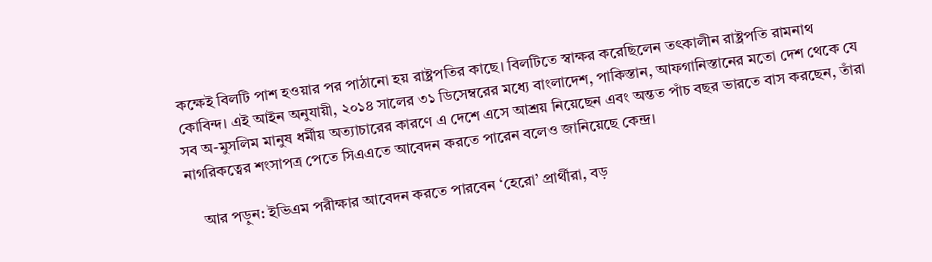কক্ষেই বিলটি পাশ হওয়ার পর পাঠানো হয় রাষ্ট্রপতির কাছে। বিলটিতে স্বাক্ষর করেছিলেন তৎকালীন রাষ্ট্রপতি রামনাথ কোবিন্দ। এই আইন অনুযায়ী, ২০১৪ সালের ৩১ ডিসেম্বরের মধ্যে বাংলাদেশ, পাকিস্তান, আফগানিস্তানের মতো দেশ থেকে যে সব অ-মুসলিম মানুষ ধর্মীয় অত্যাচারের কারণে এ দেশে এসে আশ্রয় নিয়েছেন এবং অন্তত পাঁচ বছর ভারতে বাস করছেন, তাঁরা নাগরিকত্বের শংসাপত্র পেতে সিএএতে আবেদন করতে পারেন বলেও জানিয়েছে কেন্দ্র।

    আর পড়ুন: ইভিএম পরীক্ষার আবেদন করতে পারবেন ‘হেরো’ প্রার্থীরা, বড়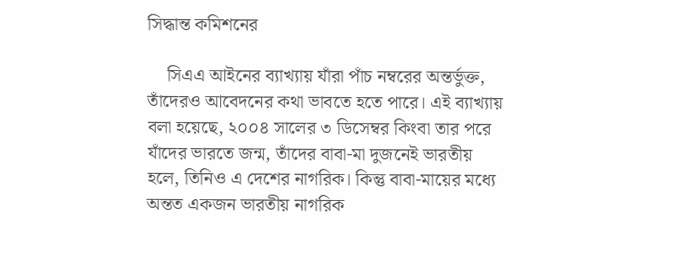সিদ্ধান্ত কমিশনের

    সিএএ আইনের ব্যাখ্যায় যাঁরা পাঁচ নম্বরের অন্তর্ভুক্ত, তাঁদেরও আবেদনের কথা ভাবতে হতে পারে। এই ব্যাখ্যায় বলা হয়েছে, ২০০৪ সালের ৩ ডিসেম্বর কিংবা তার পরে যাঁদের ভারতে জন্ম, তাঁদের বাবা-মা দুজনেই ভারতীয় হলে, তিনিও এ দেশের নাগরিক। কিন্তু বাবা-মায়ের মধ্যে অন্তত একজন ভারতীয় নাগরিক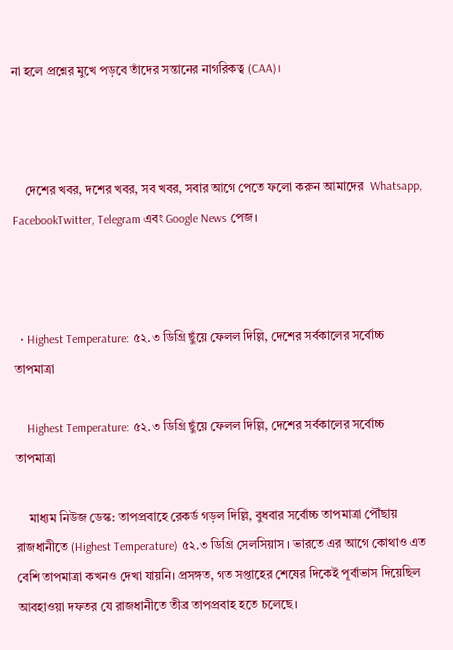না হলে প্রশ্নের মুখে পড়বে তাঁদের সন্তানের নাগরিকত্ব (CAA)।



    দেশের খবর, দশের খবর, সব খবর, সবার আগে পেতে ফলো করুন আমাদের  Whatsapp, FacebookTwitter, Telegram এবং Google News পেজ।



  • Highest Temperature: ৫২.৩ ডিগ্রি ছুঁয়ে ফেলল দিল্লি, দেশের সর্বকালের সর্বোচ্চ তাপমাত্রা

    Highest Temperature: ৫২.৩ ডিগ্রি ছুঁয়ে ফেলল দিল্লি, দেশের সর্বকালের সর্বোচ্চ তাপমাত্রা

    মাধ্যম নিউজ ডেস্ক: তাপপ্রবাহে রেকর্ড গড়ল দিল্লি, বুধবার সর্বোচ্চ তাপমাত্রা পৌঁছায় রাজধানীতে (Highest Temperature) ৫২.৩ ডিগ্রি সেলসিয়াস । ভারতে এর আগে কোথাও এত বেশি তাপমাত্রা কখনও দেখা যায়নি। প্রসঙ্গত, গত সপ্তাহের শেষের দিকেই পূর্বাভাস দিয়েছিল আবহাওয়া দফতর যে রাজধানীতে তীব্র তাপপ্রবাহ হতে চলেছে।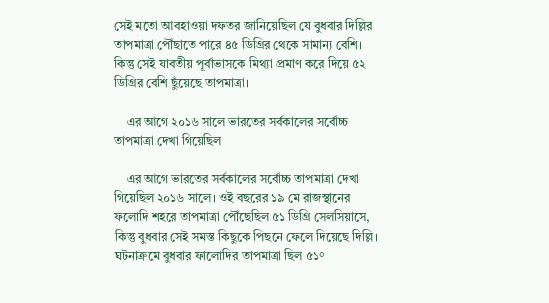সেই মতো আবহাওয়া দফতর জানিয়েছিল যে বুধবার দিল্লির তাপমাত্রা পৌঁছাতে পারে ৪৫ ডিগ্রির থেকে সামান্য বেশি। কিন্তু সেই যাবতীয় পূর্বাভাসকে মিথ্যা প্রমাণ করে দিয়ে ৫২ ডিগ্রির বেশি ছুঁয়েছে তাপমাত্রা।

    এর আগে ২০১৬ সালে ভারতের সর্বকালের সর্বোচ্চ তাপমাত্রা দেখা গিয়েছিল

    এর আগে ভারতের সর্বকালের সর্বোচ্চ তাপমাত্রা দেখা গিয়েছিল ২০১৬ সালে। ওই বছরের ১৯ মে রাজস্থানের ফলোদি শহরে তাপমাত্রা পৌঁছেছিল ৫১ ডিগ্রি সেলসিয়াসে, কিন্তু বুধবার সেই সমস্ত কিছুকে পিছনে ফেলে দিয়েছে দিল্লি। ঘটনাক্রমে বুধবার ফালোদির তাপমাত্রা ছিল ৫১°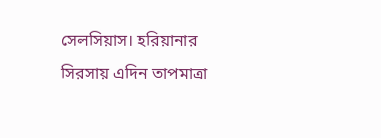সেলসিয়াস। হরিয়ানার সিরসায় এদিন তাপমাত্রা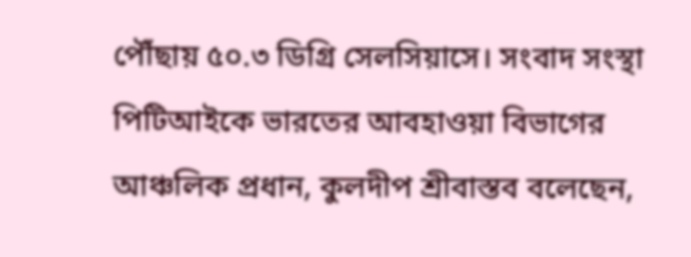পৌঁছায় ৫০.৩ ডিগ্রি সেলসিয়াসে। সংবাদ সংস্থা পিটিআইকে ভারতের আবহাওয়া বিভাগের আঞ্চলিক প্রধান, কুলদীপ শ্রীবাস্তব বলেছেন,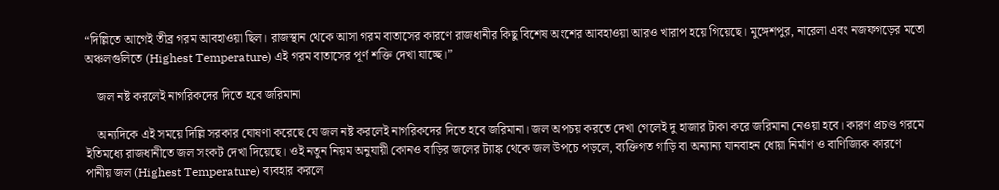“দিল্লিতে আগেই তীব্র গরম আবহাওয়া ছিল। রাজস্থান থেকে আসা গরম বাতাসের কারণে রাজধানীর কিছু বিশেষ অংশের আবহাওয়া আরও খারাপ হয়ে গিয়েছে। মুঙ্গেশপুর, নারেলা এবং নজফগড়ের মতো অঞ্চলগুলিতে (Highest Temperature) এই গরম বাতাসের পূর্ণ শক্তি দেখা যাচ্ছে।”

    জল নষ্ট করলেই নাগরিকদের দিতে হবে জরিমানা

    অন্যদিকে এই সময়ে দিল্লি সরকার ঘোষণা করেছে যে জল নষ্ট করলেই নাগরিকদের দিতে হবে জরিমানা। জল অপচয় করতে দেখা গেলেই দু হাজার টাকা করে জরিমানা নেওয়া হবে। কারণ প্রচণ্ড গরমে ইতিমধ্যে রাজধানীতে জল সংকট দেখা দিয়েছে। ওই নতুন নিয়ম অনুযায়ী কোনও বাড়ির জলের ট্যাঙ্ক থেকে জল উপচে পড়লে, ব্যক্তিগত গাড়ি বা অন্যান্য যানবাহন ধোয়া নির্মাণ ও বাণিজ্যিক কারণে পানীয় জল (Highest Temperature) ব্যবহার করলে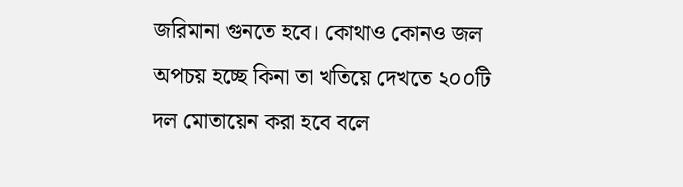জরিমানা গুনতে হবে। কোথাও কোনও জল অপচয় হচ্ছে কিনা তা খতিয়ে দেখতে ২০০টি দল মোতায়েন করা হবে বলে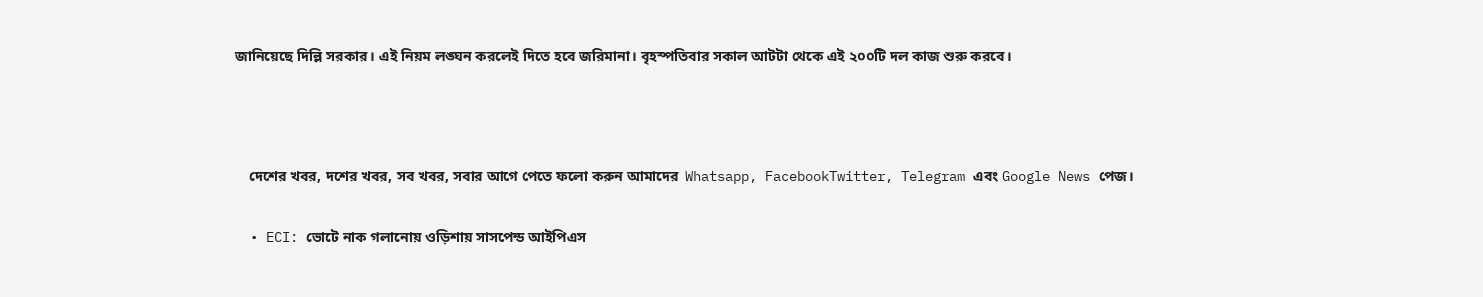জানিয়েছে দিল্লি সরকার। এই নিয়ম লঙ্ঘন করলেই দিতে হবে জরিমানা। বৃহস্পতিবার সকাল আটটা থেকে এই ২০০টি দল কাজ শুরু করবে।



    দেশের খবর, দশের খবর, সব খবর, সবার আগে পেতে ফলো করুন আমাদের  Whatsapp, FacebookTwitter, Telegram এবং Google News পেজ।

  • ECI: ভোটে নাক গলানোয় ওড়িশায় সাসপেন্ড আইপিএস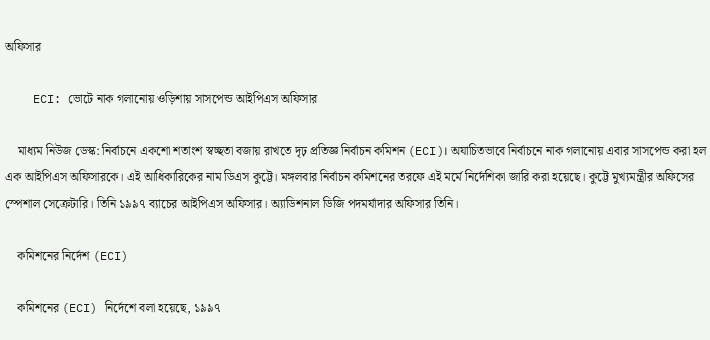অফিসার

    ECI: ভোটে নাক গলানোয় ওড়িশায় সাসপেন্ড আইপিএস অফিসার

    মাধ্যম নিউজ ডেস্ক: নির্বাচনে একশো শতাংশ স্বচ্ছতা বজায় রাখতে দৃঢ় প্রতিজ্ঞ নির্বাচন কমিশন (ECI)। অযাচিতভাবে নির্বাচনে নাক গলানোয় এবার সাসপেন্ড করা হল এক আইপিএস অফিসারকে। এই আধিকারিকের নাম ডিএস কুট্টে। মঙ্গলবার নির্বাচন কমিশনের তরফে এই মর্মে নির্দেশিকা জারি করা হয়েছে। কুট্টে মুখ্যমন্ত্রীর অফিসের স্পেশাল সেক্রেটারি। তিনি ১৯৯৭ ব্যাচের আইপিএস অফিসার। অ্যাডিশনাল ডিজি পদমর্যাদার অফিসার তিনি।

    কমিশনের নির্দেশ (ECI)

    কমিশনের (ECI) নির্দেশে বলা হয়েছে, ১৯৯৭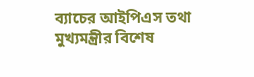ব্যাচের আইপিএস তথা মুখ্যমন্ত্রীর বিশেষ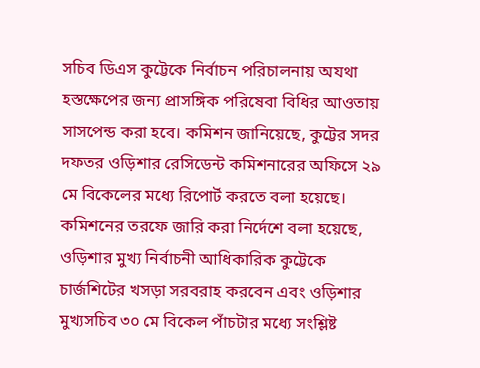সচিব ডিএস কুট্টেকে নির্বাচন পরিচালনায় অযথা হস্তক্ষেপের জন্য প্রাসঙ্গিক পরিষেবা বিধির আওতায় সাসপেন্ড করা হবে। কমিশন জানিয়েছে, কুট্টের সদর দফতর ওড়িশার রেসিডেন্ট কমিশনারের অফিসে ২৯ মে বিকেলের মধ্যে রিপোর্ট করতে বলা হয়েছে। কমিশনের তরফে জারি করা নির্দেশে বলা হয়েছে, ওড়িশার মুখ্য নির্বাচনী আধিকারিক কুট্টেকে চার্জশিটের খসড়া সরবরাহ করবেন এবং ওড়িশার মুখ্যসচিব ৩০ মে বিকেল পাঁচটার মধ্যে সংশ্লিষ্ট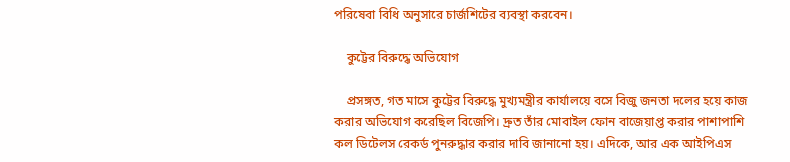পরিষেবা বিধি অনুসারে চার্জশিটের ব্যবস্থা করবেন।

    কুট্টের বিরুদ্ধে অভিযোগ

    প্রসঙ্গত, গত মাসে কুট্টের বিরুদ্ধে মুখ্যমন্ত্রীর কার্যালয়ে বসে বিজু জনতা দলের হয়ে কাজ করার অভিযোগ করেছিল বিজেপি। দ্রুত তাঁর মোবাইল ফোন বাজেয়াপ্ত করার পাশাপাশি কল ডিটেলস রেকর্ড পুনরুদ্ধার করার দাবি জানানো হয়। এদিকে, আর এক আইপিএস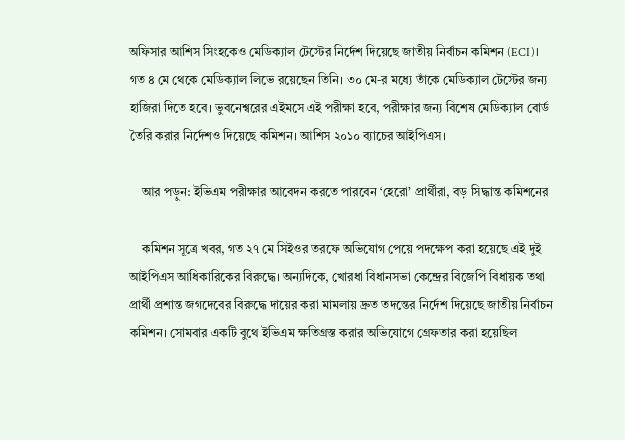অফিসার আশিস সিংহকেও মেডিক্যাল টেস্টের নির্দেশ দিয়েছে জাতীয় নির্বাচন কমিশন (ECI)। গত ৪ মে থেকে মেডিক্যাল লিভে রয়েছেন তিনি। ৩০ মে-র মধ্যে তাঁকে মেডিক্যাল টেস্টের জন্য হাজিরা দিতে হবে। ভুবনেশ্বরের এইমসে এই পরীক্ষা হবে, পরীক্ষার জন্য বিশেষ মেডিক্যাল বোর্ড তৈরি করার নির্দেশও দিয়েছে কমিশন। আশিস ২০১০ ব্যাচের আইপিএস।

    আর পড়ুন: ইভিএম পরীক্ষার আবেদন করতে পারবেন ‘হেরো’ প্রার্থীরা, বড় সিদ্ধান্ত কমিশনের

    কমিশন সূত্রে খবর, গত ২৭ মে সিইওর তরফে অভিযোগ পেয়ে পদক্ষেপ করা হয়েছে এই দুই আইপিএস আধিকারিকের বিরুদ্ধে। অন্যদিকে, খোরধা বিধানসভা কেন্দ্রের বিজেপি বিধায়ক তথা প্রার্থী প্রশান্ত জগদেবের বিরুদ্ধে দায়ের করা মামলায় দ্রুত তদন্তের নির্দেশ দিয়েছে জাতীয় নির্বাচন কমিশন। সোমবার একটি বুথে ইভিএম ক্ষতিগ্রস্ত করার অভিযোগে গ্রেফতার করা হয়েছিল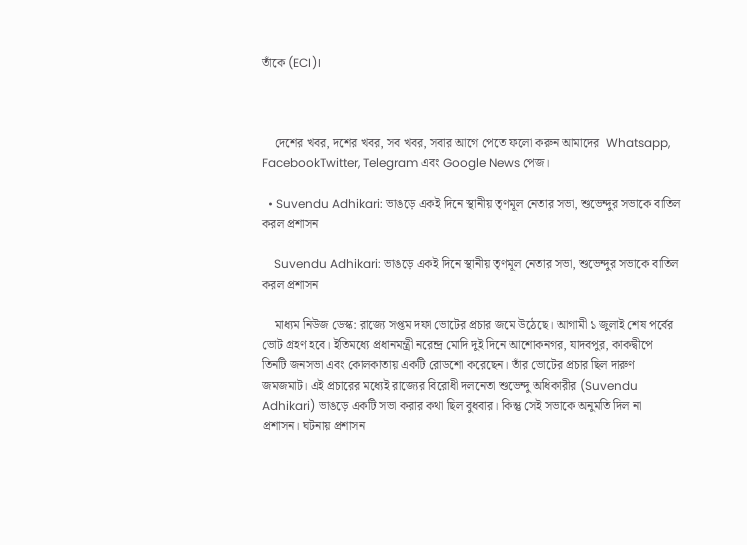তাঁকে (ECI)।



    দেশের খবর, দশের খবর, সব খবর, সবার আগে পেতে ফলো করুন আমাদের  Whatsapp, FacebookTwitter, Telegram এবং Google News পেজ।

  • Suvendu Adhikari: ভাঙড়ে একই দিনে স্থানীয় তৃণমূল নেতার সভা, শুভেন্দুর সভাকে বাতিল করল প্রশাসন

    Suvendu Adhikari: ভাঙড়ে একই দিনে স্থানীয় তৃণমূল নেতার সভা, শুভেন্দুর সভাকে বাতিল করল প্রশাসন

    মাধ্যম নিউজ ডেস্ক: রাজ্যে সপ্তম দফা ভোটের প্রচার জমে উঠেছে। আগামী ১ জুলাই শেষ পর্বের ভোট গ্রহণ হবে। ইতিমধ্যে প্রধানমন্ত্রী নরেন্দ্র মোদি দুই দিনে আশোকনগর, যাদবপুর, কাকদ্বীপে তিনটি জনসভা এবং কোলকাতায় একটি রোডশো করেছেন। তাঁর ভোটের প্রচার ছিল দারুণ জমজমাট। এই প্রচারের মধ্যেই রাজ্যের বিরোধী দলনেতা শুভেন্দু অধিকারীর (Suvendu Adhikari) ভাঙড়ে একটি সভা করার কথা ছিল বুধবার। কিন্তু সেই সভাকে অনুমতি দিল না প্রশাসন। ঘটনায় প্রশাসন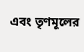এবং তৃণমূলের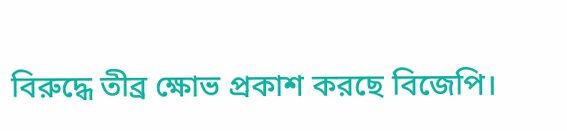বিরুদ্ধে তীব্র ক্ষোভ প্রকাশ করছে বিজেপি।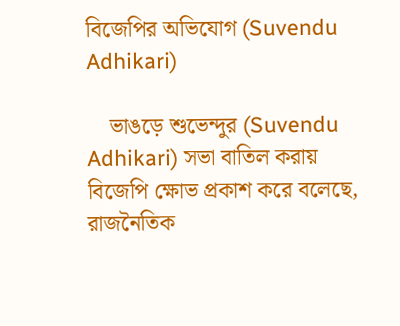বিজেপির অভিযোগ (Suvendu Adhikari)

    ভাঙড়ে শুভেন্দুর (Suvendu Adhikari) সভা বাতিল করায় বিজেপি ক্ষোভ প্রকাশ করে বলেছে, রাজনৈতিক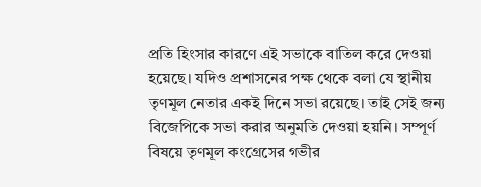প্রতি হিংসার কারণে এই সভাকে বাতিল করে দেওয়া হয়েছে। যদিও প্রশাসনের পক্ষ থেকে বলা যে স্থানীয় তৃণমূল নেতার একই দিনে সভা রয়েছে। তাই সেই জন্য বিজেপিকে সভা করার অনুমতি দেওয়া হয়নি। সম্পূর্ণ বিষয়ে তৃণমূল কংগ্রেসের গভীর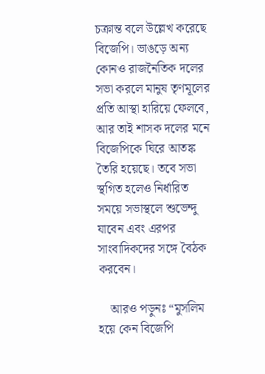চক্রান্ত বলে উল্লেখ করেছে বিজেপি। ভাঙড়ে অন্য কোনও রাজনৈতিক দলের সভা করলে মানুষ তৃণমূলের প্রতি আস্থা হারিয়ে ফেলবে, আর তাই শাসক দলের মনে বিজেপিকে ঘিরে আতঙ্ক তৈরি হয়েছে। তবে সভা স্থগিত হলেও নির্ধারিত সময়ে সভাস্থলে শুভেন্দু যাবেন এবং এরপর সাংবাদিকদের সঙ্গে বৈঠক করবেন।

    আরও পড়ুনঃ “মুসলিম হয়ে কেন বিজেপি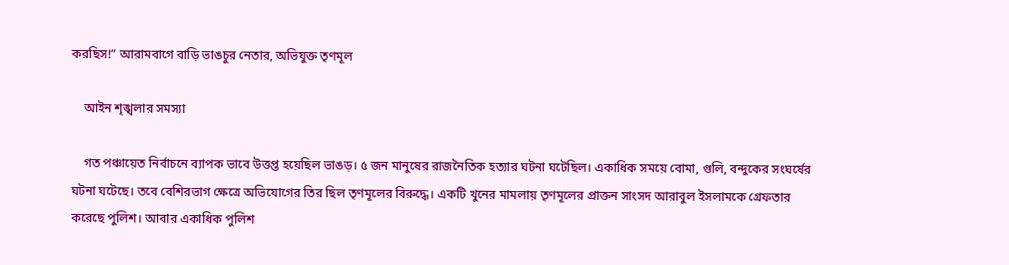করছিস!” আরামবাগে বাড়ি ভাঙচুর নেতার, অভিযুক্ত তৃণমূল

    আইন শৃঙ্খলার সমস্যা

    গত পঞ্চায়েত নির্বাচনে ব্যাপক ভাবে উত্তপ্ত হয়েছিল ভাঙড়। ৫ জন মানুষের রাজনৈতিক হত্যার ঘটনা ঘটেছিল। একাধিক সময়ে বোমা, গুলি, বন্দুকের সংঘর্ষের ঘটনা ঘটেছে। তবে বেশিরভাগ ক্ষেত্রে অভিযোগের তির ছিল তৃণমূলের বিরুদ্ধে। একটি খুনের মামলায় তৃণমূলের প্রাক্তন সাংসদ আরাবুল ইসলামকে গ্রেফতার করেছে পুলিশ। আবার একাধিক পুলিশ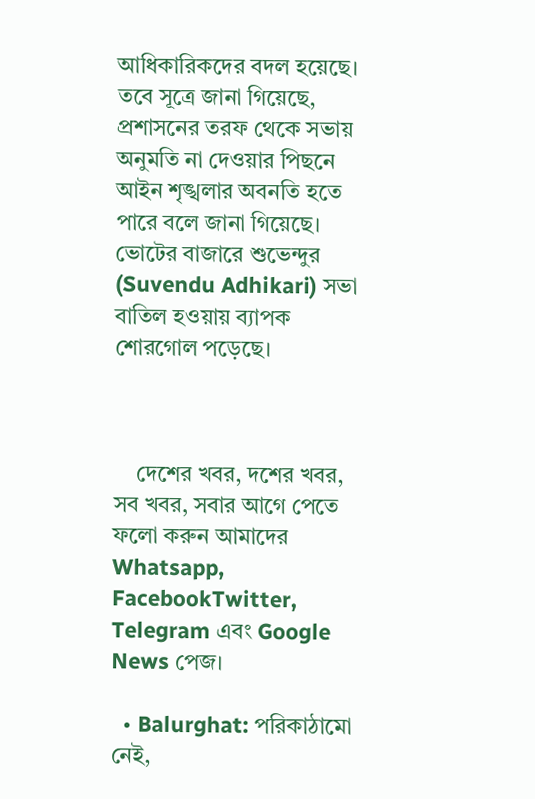আধিকারিকদের বদল হয়েছে। তবে সূত্রে জানা গিয়েছে, প্রশাসনের তরফ থেকে সভায় অনুমতি না দেওয়ার পিছনে আইন শৃঙ্খলার অবনতি হতে পারে বলে জানা গিয়েছে। ভোটের বাজারে শুভেন্দুর (Suvendu Adhikari) সভা বাতিল হওয়ায় ব্যাপক শোরগোল পড়েছে।



    দেশের খবর, দশের খবর, সব খবর, সবার আগে পেতে ফলো করুন আমাদের  Whatsapp, FacebookTwitter, Telegram এবং Google News পেজ।

  • Balurghat: পরিকাঠামো নেই,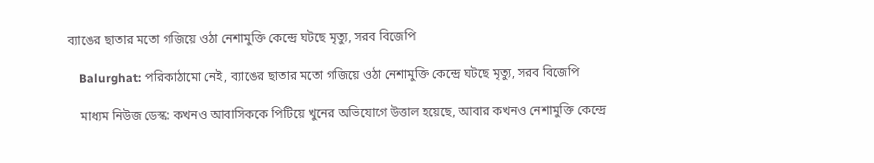ব্যাঙের ছাতার মতো গজিয়ে ওঠা নেশামুক্তি কেন্দ্রে ঘটছে মৃত্যু, সরব বিজেপি

    Balurghat: পরিকাঠামো নেই, ব্যাঙের ছাতার মতো গজিয়ে ওঠা নেশামুক্তি কেন্দ্রে ঘটছে মৃত্যু, সরব বিজেপি

    মাধ্যম নিউজ ডেস্ক: কখনও আবাসিককে পিটিয়ে খুনের অভিযোগে উত্তাল হয়েছে, আবার কখনও নেশামুক্তি কেন্দ্রে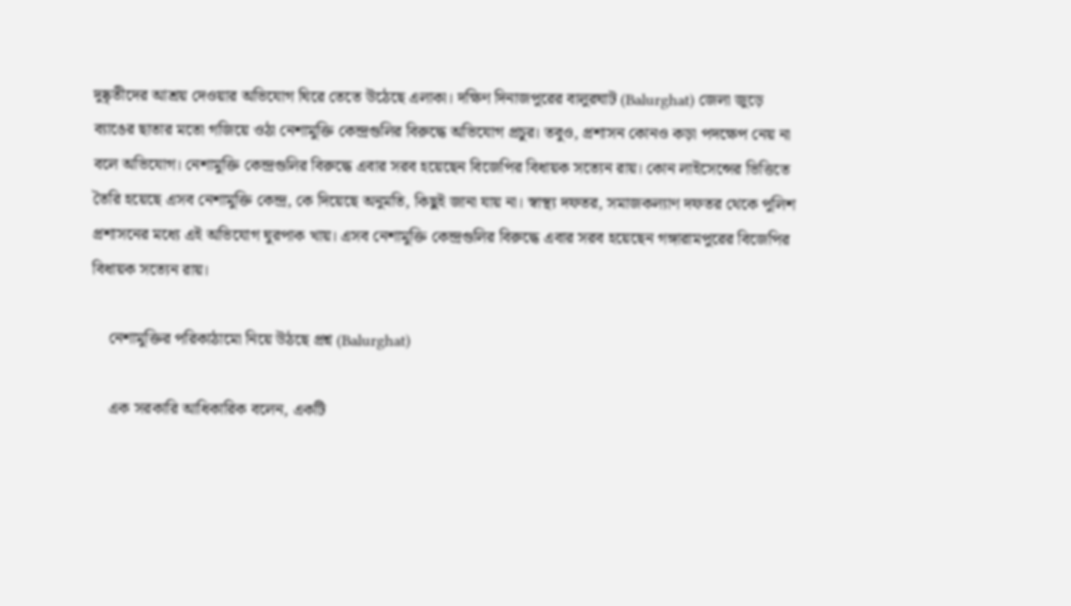দুষ্কৃতীদের আশ্রয় দেওয়ার অভিযোগ ঘিরে তেতে উঠেছে এলাকা। দক্ষিণ দিনাজপুরের বালুরঘাট (Balurghat) জেলা জুড়ে ব্যাঙের ছাতার মতো গজিয়ে ওঠা নেশামুক্তি কেন্দ্রগুলির বিরুদ্ধে অভিযোগ প্রচুর। তবুও, প্রশাসন কোনও কড়া পদক্ষেপ নেয় না বলে অভিযোগ। নেশামুক্তি কেন্দ্রগুলির বিরুদ্ধে এবার সরব হয়েছেন বিজেপির বিধায়ক সত্যেন রায়। কোন লাইসেন্সের ভিত্তিতে তৈরি হয়েছে এসব নেশামুক্তি কেন্দ্র, কে দিয়েছে অনুমতি, কিছুই জানা যায় না। স্বাস্থ্য দফতর, সমাজকল্যাণ দফতর থেকে পুলিশ প্রশাসনের মধ্যে এই অভিযোগ ঘুরপাক খায়। এসব নেশামুক্তি কেন্দ্রগুলির বিরুদ্ধে এবার সরব হয়েছেন গঙ্গারামপুরের বিজেপির বিধায়ক সত্যেন রায়।

    নেশামুক্তির পরিকাঠামো নিয়ে উঠছে প্রশ্ন (Balurghat)

    এক সরকারি আধিকারিক বলেন, একটি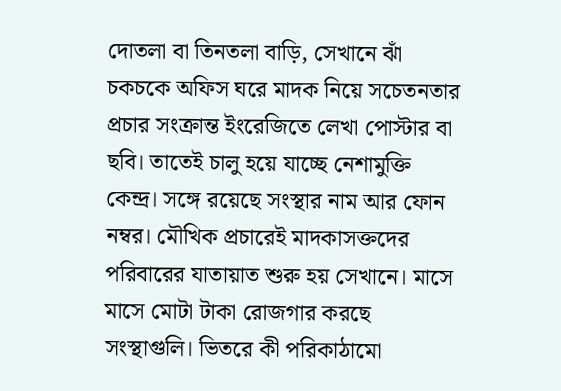দোতলা বা তিনতলা বাড়ি, সেখানে ঝাঁ চকচকে অফিস ঘরে মাদক নিয়ে সচেতনতার প্রচার সংক্রান্ত ইংরেজিতে লেখা পোস্টার বা ছবি। তাতেই চালু হয়ে যাচ্ছে নেশামুক্তি কেন্দ্র। সঙ্গে রয়েছে সংস্থার নাম আর ফোন নম্বর। মৌখিক প্রচারেই মাদকাসক্তদের পরিবারের যাতায়াত শুরু হয় সেখানে। মাসে মাসে মোটা টাকা রোজগার করছে সংস্থাগুলি। ভিতরে কী পরিকাঠামো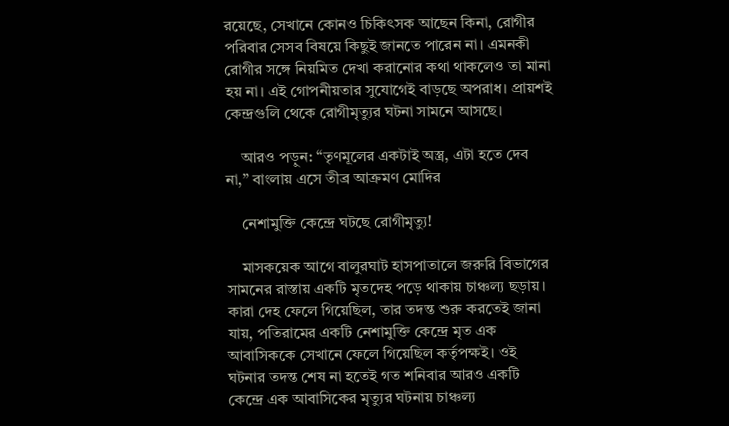রয়েছে, সেখানে কোনও চিকিৎসক আছেন কিনা, রোগীর পরিবার সেসব বিষয়ে কিছুই জানতে পারেন না। এমনকী রোগীর সঙ্গে নিয়মিত দেখা করানোর কথা থাকলেও তা মানা হয় না। এই গোপনীয়তার সুযোগেই বাড়ছে অপরাধ। প্রায়শই কেন্দ্রগুলি থেকে রোগীমৃত্যুর ঘটনা সামনে আসছে।

    আরও পড়ুন: “তৃণমূলের একটাই অস্ত্র, এটা হতে দেব না,” বাংলায় এসে তীব্র আক্রমণ মোদির

    নেশামুক্তি কেন্দ্রে ঘটছে রোগীমৃত্যু!

    মাসকয়েক আগে বালুরঘাট হাসপাতালে জরুরি বিভাগের সামনের রাস্তায় একটি মৃতদেহ পড়ে থাকায় চাঞ্চল্য ছড়ায়। কারা দেহ ফেলে গিয়েছিল, তার তদন্ত শুরু করতেই জানা যায়, পতিরামের একটি নেশামুক্তি কেন্দ্রে মৃত এক আবাসিককে সেখানে ফেলে গিয়েছিল কর্তৃপক্ষই। ওই ঘটনার তদন্ত শেষ না হতেই গত শনিবার আরও একটি কেন্দ্রে এক আবাসিকের মৃত্যুর ঘটনায় চাঞ্চল্য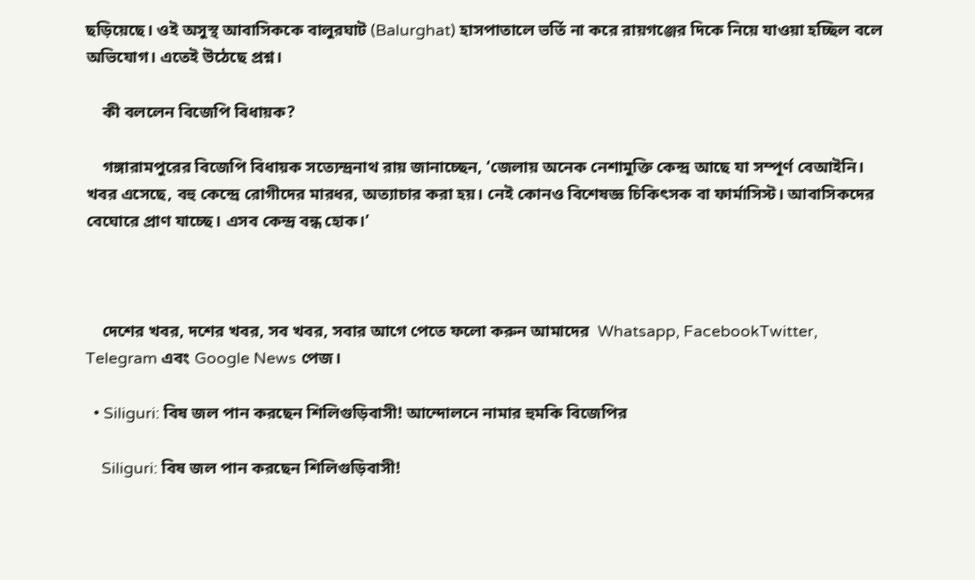ছড়িয়েছে। ওই অসুস্থ আবাসিককে বালুরঘাট (Balurghat) হাসপাতালে ভর্তি না করে রায়গঞ্জের দিকে নিয়ে যাওয়া হচ্ছিল বলে অভিযোগ। এতেই উঠেছে প্রশ্ন।

    কী বললেন বিজেপি বিধায়ক?

    গঙ্গারামপুরের বিজেপি বিধায়ক সত্যেন্দ্রনাথ রায় জানাচ্ছেন, ‘জেলায় অনেক নেশামুক্তি কেন্দ্র আছে যা সম্পূর্ণ বেআইনি। খবর এসেছে, বহু কেন্দ্রে রোগীদের মারধর, অত্যাচার করা হয়। নেই কোনও বিশেষজ্ঞ চিকিৎসক বা ফার্মাসিস্ট। আবাসিকদের বেঘোরে প্রাণ যাচ্ছে। এসব কেন্দ্র বন্ধ হোক।’



    দেশের খবর, দশের খবর, সব খবর, সবার আগে পেতে ফলো করুন আমাদের  Whatsapp, FacebookTwitter, Telegram এবং Google News পেজ।

  • Siliguri: বিষ জল পান করছেন শিলিগুড়িবাসী! আন্দোলনে নামার হুমকি বিজেপির

    Siliguri: বিষ জল পান করছেন শিলিগুড়িবাসী!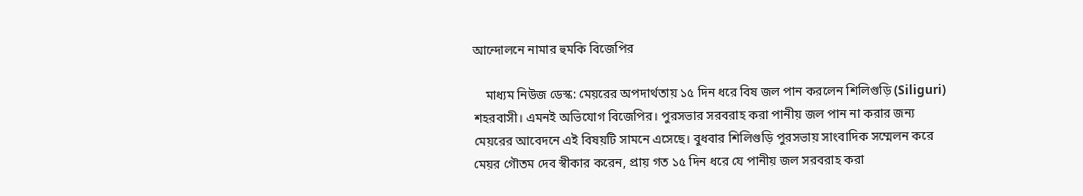আন্দোলনে নামার হুমকি বিজেপির

    মাধ্যম নিউজ ডেস্ক: মেয়রের অপদার্থতায় ১৫ দিন ধরে বিষ জল পান করলেন শিলিগুড়ি (Siliguri) শহরবাসী। এমনই অভিযোগ বিজেপির। পুরসভার সরবরাহ করা পানীয় জল পান না করার জন্য মেয়রের আবেদনে এই বিষয়টি সামনে এসেছে। বুধবার শিলিগুড়ি পুরসভায় সাংবাদিক সম্মেলন করে মেয়র গৌতম দেব স্বীকার করেন, প্রায় গত ১৫ দিন ধরে যে পানীয় জল সরবরাহ করা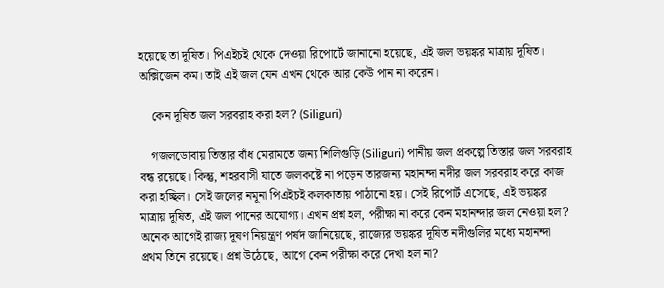হয়েছে তা দূষিত। পিএইচই থেকে দেওয়া রিপোর্টে জানানো হয়েছে, এই জল ভয়ঙ্কর মাত্রায় দূষিত। অক্সিজেন কম। তাই এই জল যেন এখন থেকে আর কেউ পান না করেন।

    কেন দূষিত জল সরবরাহ করা হল? (Siliguri)

    গজলডোবায় তিস্তার বাঁধ মেরামতে জন্য শিলিগুড়ি (Siliguri) পানীয় জল প্রকল্পে তিস্তার জল সরবরাহ বন্ধ রয়েছে। কিন্তু, শহরবাসী যাতে জলকষ্টে না পড়েন তারজন্য মহানন্দা নদীর জল সরবরাহ করে কাজ করা হচ্ছিল। সেই জলের নমূনা পিএইচই কলকাতায় পাঠানো হয়। সেই রিপোর্ট এসেছে, এই ভয়ঙ্কর মাত্রায় দূষিত, এই জল পানের অযোগ্য। এখন প্রশ্ন হল, পরীক্ষা না করে কেন মহানন্দার জল নেওয়া হল? অনেক আগেই রাজ্য দূষণ নিয়ন্ত্রণ পর্ষদ জানিয়েছে, রাজ্যের ভয়ঙ্কর দূষিত নদীগুলির মধ্যে মহানন্দা প্রথম তিনে রয়েছে। প্রশ্ন উঠেছে, আগে কেন পরীক্ষা করে দেখা হল না?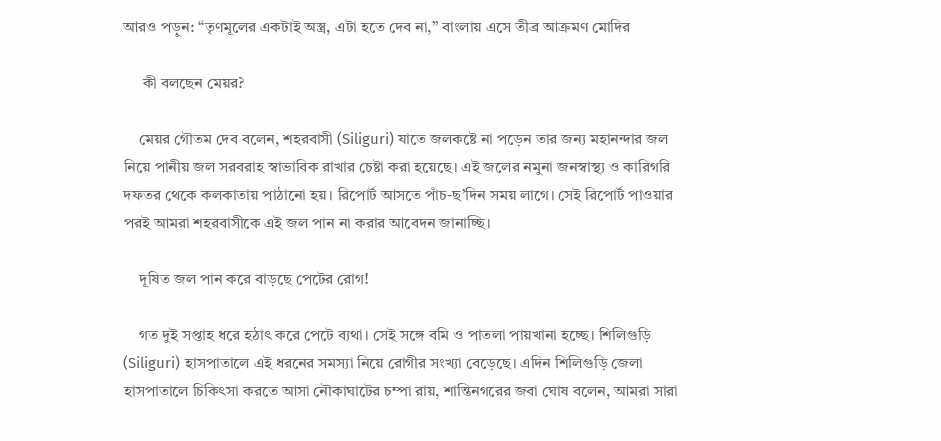আরও পড়ুন: “তৃণমূলের একটাই অস্ত্র, এটা হতে দেব না,” বাংলায় এসে তীব্র আক্রমণ মোদির

     কী বলছেন মেয়র?

    মেয়র গৌতম দেব বলেন, শহরবাসী (Siliguri) যাতে জলকষ্টে না পড়েন তার জন্য মহানন্দার জল নিয়ে পানীয় জল সরবরাহ স্বাভাবিক রাখার চেষ্টা করা হয়েছে। এই জলের নমুনা জনস্বাস্থ্য ও কারিগরি দফতর থেকে কলকাতায় পাঠানো হয়। রিপোর্ট আসতে পাঁচ-ছ’দিন সময় লাগে। সেই রিপোর্ট পাওয়ার পরই আমরা শহরবাসীকে এই জল পান না করার আবেদন জানাচ্ছি।

    দূষিত জল পান করে বাড়ছে পেটের রোগ!

    গত দুই সপ্তাহ ধরে হঠাৎ করে পেটে ব্যথা। সেই সঙ্গে বমি ও পাতলা পায়খানা হচ্ছে। শিলিগুড়ি (Siliguri) হাসপাতালে এই ধরনের সমস্যা নিয়ে রোগীর সংখ্যা বেড়েছে। এদিন শিলিগুড়ি জেলা হাসপাতালে চিকিৎসা করতে আসা নৌকাঘাটের চম্পা রায়, শান্তিনগরের জবা ঘোষ বলেন, আমরা সারা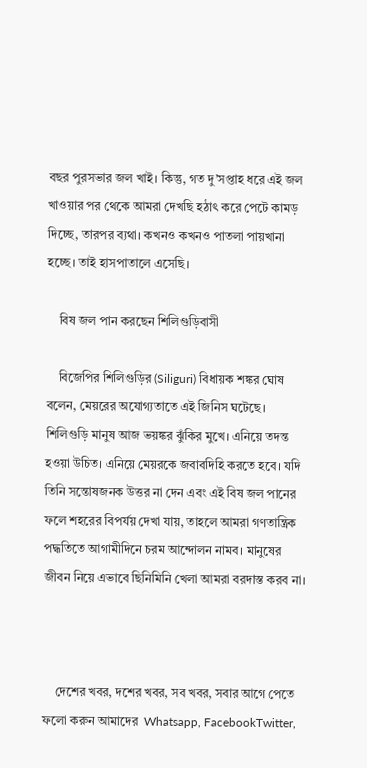বছর পুরসভার জল খাই। কিন্তু, গত দু’সপ্তাহ ধরে এই জল খাওয়ার পর থেকে আমরা দেখছি হঠাৎ করে পেটে কামড় দিচ্ছে, তারপর ব্যথা। কখনও কখনও পাতলা পায়খানা হচ্ছে। তাই হাসপাতালে এসেছি।

    বিষ জল পান করছেন শিলিগুড়িবাসী

    বিজেপির শিলিগুড়ির (Siliguri) বিধায়ক শঙ্কর ঘোষ বলেন, মেয়রের অযোগ্যতাতে এই জিনিস ঘটেছে। শিলিগুড়ি মানুষ আজ ভয়ঙ্কর ঝুঁকির মুখে। এনিয়ে তদন্ত হওয়া উচিত। এনিয়ে মেয়রকে জবাবদিহি করতে হবে। যদি তিনি সন্তোষজনক উত্তর না দেন এবং এই বিষ জল পানের ফলে শহরের বিপর্যয় দেখা যায়, তাহলে আমরা গণতান্ত্রিক পদ্ধতিতে আগামীদিনে চরম আন্দোলন নামব। মানুষের জীবন নিয়ে এভাবে ছিনিমিনি খেলা আমরা বরদাস্ত করব না।



    দেশের খবর, দশের খবর, সব খবর, সবার আগে পেতে ফলো করুন আমাদের  Whatsapp, FacebookTwitter,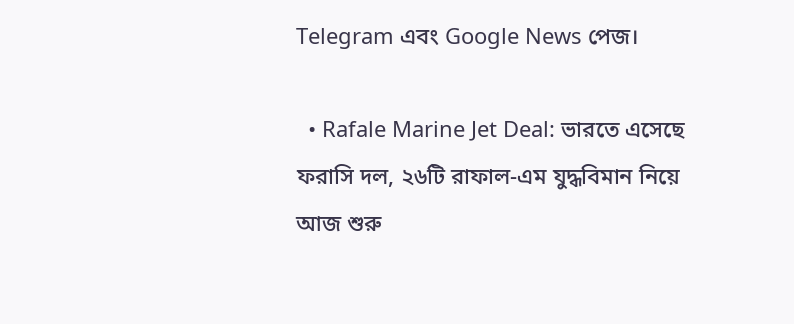Telegram এবং Google News পেজ।

  • Rafale Marine Jet Deal: ভারতে এসেছে ফরাসি দল, ২৬টি রাফাল-এম যুদ্ধবিমান নিয়ে আজ শুরু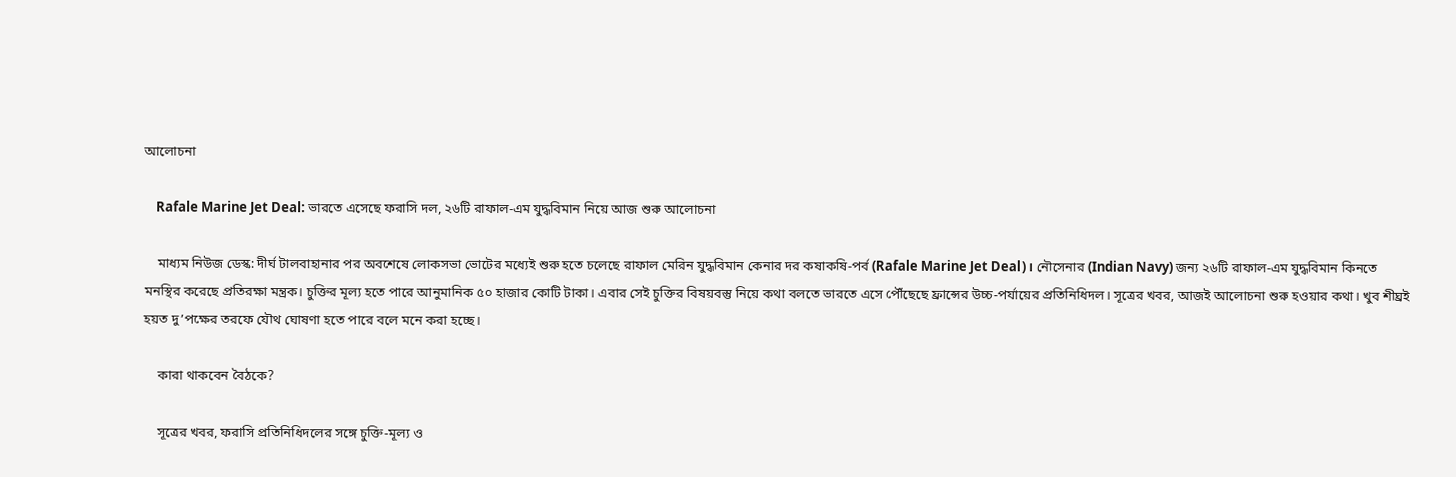আলোচনা

    Rafale Marine Jet Deal: ভারতে এসেছে ফরাসি দল, ২৬টি রাফাল-এম যুদ্ধবিমান নিয়ে আজ শুরু আলোচনা

    মাধ্যম নিউজ ডেস্ক: দীর্ঘ টালবাহানার পর অবশেষে লোকসভা ভোটের মধ্যেই শুরু হতে চলেছে রাফাল মেরিন যুদ্ধবিমান কেনার দর কষাকষি-পর্ব (Rafale Marine Jet Deal)। নৌসেনার (Indian Navy) জন্য ২৬টি রাফাল-এম যুদ্ধবিমান কিনতে মনস্থির করেছে প্রতিরক্ষা মন্ত্রক। চুক্তির মূল্য হতে পারে আনুমানিক ৫০ হাজার কোটি টাকা। এবার সেই চুক্তির বিষয়বস্তু নিয়ে কথা বলতে ভারতে এসে পৌঁছেছে ফ্রান্সের উচ্চ-পর্যায়ের প্রতিনিধিদল। সূত্রের খবর, আজই আলোচনা শুরু হওয়ার কথা। খুব শীঘ্রই হয়ত দু’পক্ষের তরফে যৌথ ঘোষণা হতে পারে বলে মনে করা হচ্ছে।

    কারা থাকবেন বৈঠকে?

    সূত্রের খবর, ফরাসি প্রতিনিধিদলের সঙ্গে চুক্তি-মূল্য ও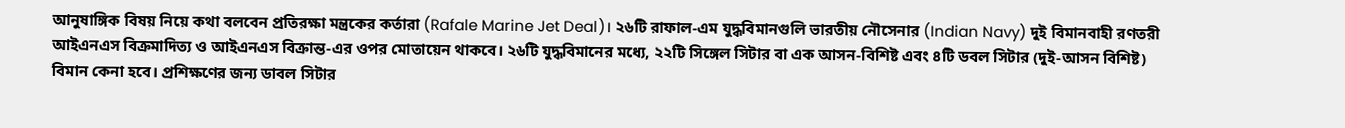আনুষাঙ্গিক বিষয় নিয়ে কথা বলবেন প্রতিরক্ষা মন্ত্রকের কর্তারা (Rafale Marine Jet Deal)। ২৬টি রাফাল-এম যুদ্ধবিমানগুলি ভারতীয় নৌসেনার (Indian Navy) দুই বিমানবাহী রণতরী আইএনএস বিক্রমাদিত্য ও আইএনএস বিক্রান্ত-এর ওপর মোতায়েন থাকবে। ২৬টি যুদ্ধবিমানের মধ্যে, ২২টি সিঙ্গেল সিটার বা এক আসন-বিশিষ্ট এবং ৪টি ডবল সিটার (দুই-আসন বিশিষ্ট) বিমান কেনা হবে। প্রশিক্ষণের জন্য ডাবল সিটার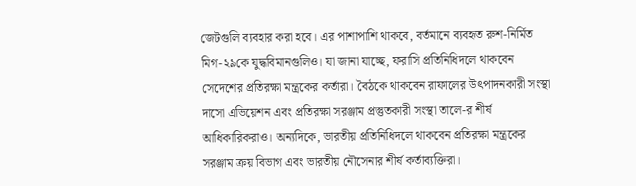জেটগুলি ব্যবহার করা হবে। এর পাশাপাশি থাকবে, বর্তমানে ব্যবহৃত রুশ-নির্মিত মিগ-২৯কে যুদ্ধবিমানগুলিও। যা জানা যাচ্ছে, ফরাসি প্রতিনিধিদলে থাকবেন সেদেশের প্রতিরক্ষা মন্ত্রকের কর্তারা। বৈঠকে থাকবেন রাফালের উৎপাদনকারী সংস্থা দাসো এভিয়েশন এবং প্রতিরক্ষা সরঞ্জাম প্রস্তুতকারী সংস্থা তালে-র শীর্ষ আধিকারিকরাও। অন্যদিকে, ভারতীয় প্রতিনিধিদলে থাকবেন প্রতিরক্ষা মন্ত্রকের সরঞ্জাম ক্রয় বিভাগ এবং ভারতীয় নৌসেনার শীর্ষ কর্তাব্যক্তিরা।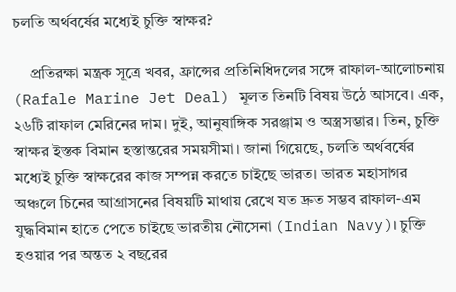চলতি অর্থবর্ষের মধ্যেই চুক্তি স্বাক্ষর?

    প্রতিরক্ষা মন্ত্রক সূত্রে খবর, ফ্রান্সের প্রতিনিধিদলের সঙ্গে রাফাল-আলোচনায় (Rafale Marine Jet Deal) মূলত তিনটি বিষয় উঠে আসবে। এক, ২৬টি রাফাল মেরিনের দাম। দুই, আনুষাঙ্গিক সরঞ্জাম ও অস্ত্রসম্ভার। তিন, চুক্তি স্বাক্ষর ইস্তক বিমান হস্তান্তরের সময়সীমা। জানা গিয়েছে, চলতি অর্থবর্ষের মধ্যেই চুক্তি স্বাক্ষরের কাজ সম্পন্ন করতে চাইছে ভারত। ভারত মহাসাগর অঞ্চলে চিনের আগ্রাসনের বিষয়টি মাথায় রেখে যত দ্রুত সম্ভব রাফাল-এম যুদ্ধবিমান হাতে পেতে চাইছে ভারতীয় নৌসেনা (Indian Navy)। চুক্তি হওয়ার পর অন্তত ২ বছরের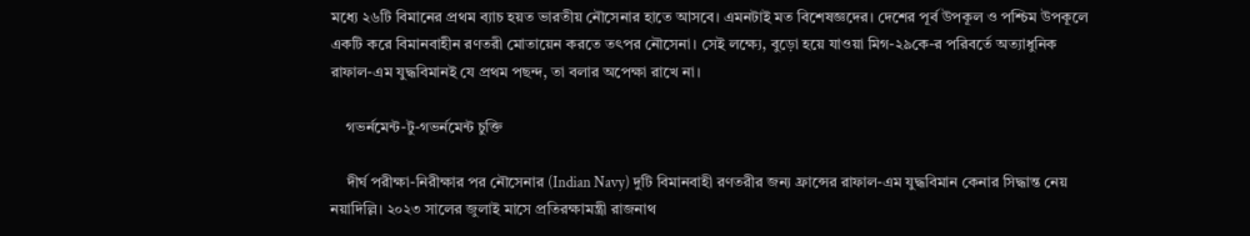মধ্যে ২৬টি বিমানের প্রথম ব্যাচ হয়ত ভারতীয় নৌসেনার হাতে আসবে। এমনটাই মত বিশেষজ্ঞদের। দেশের পূর্ব উপকূল ও পশ্চিম উপকূলে একটি করে বিমানবাহীন রণতরী মোতায়েন করতে তৎপর নৌসেনা। সেই লক্ষ্যে, বুড়ো হয়ে যাওয়া মিগ-২৯কে-র পরিবর্তে অত্যাধুনিক রাফাল-এম যুদ্ধবিমানই যে প্রথম পছন্দ, তা বলার অপেক্ষা রাখে না।

    গভর্নমেন্ট-টু-গভর্নমেন্ট চুক্তি

    দীর্ঘ পরীক্ষা-নিরীক্ষার পর নৌসেনার (Indian Navy) দুটি বিমানবাহী রণতরীর জন্য ফ্রান্সের রাফাল-এম যুদ্ধবিমান কেনার সিদ্ধান্ত নেয় নয়াদিল্লি। ২০২৩ সালের জুলাই মাসে প্রতিরক্ষামন্ত্রী রাজনাথ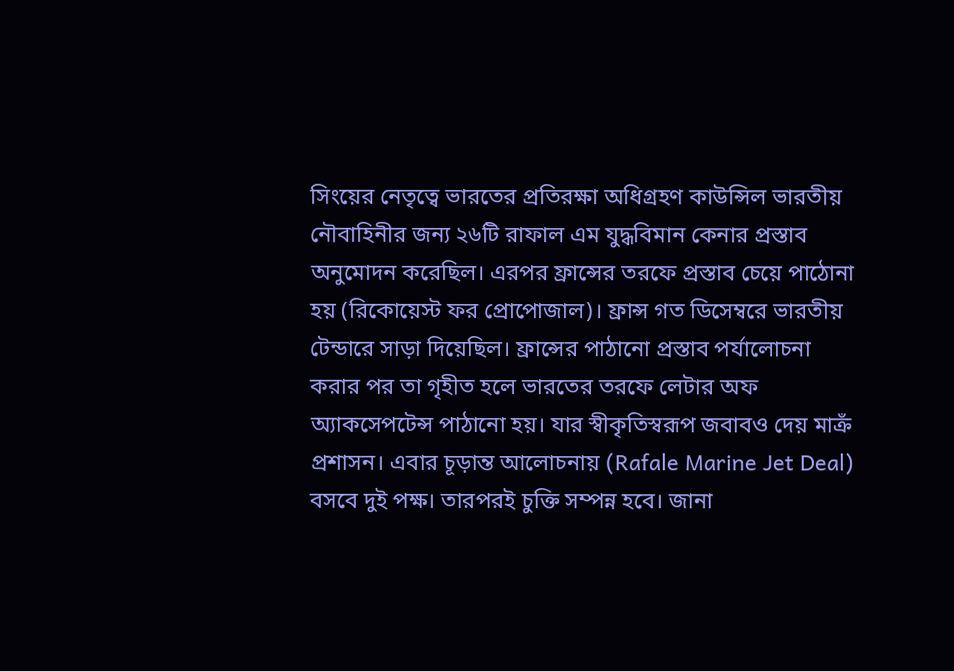সিংয়ের নেতৃত্বে ভারতের প্রতিরক্ষা অধিগ্রহণ কাউন্সিল ভারতীয় নৌবাহিনীর জন্য ২৬টি রাফাল এম যুদ্ধবিমান কেনার প্রস্তাব অনুমোদন করেছিল। এরপর ফ্রান্সের তরফে প্রস্তাব চেয়ে পাঠোনা হয় (রিকোয়েস্ট ফর প্রোপোজাল)। ফ্রান্স গত ডিসেম্বরে ভারতীয় টেন্ডারে সাড়া দিয়েছিল। ফ্রান্সের পাঠানো প্রস্তাব পর্যালোচনা করার পর তা গৃহীত হলে ভারতের তরফে লেটার অফ অ্যাকসেপটেন্স পাঠানো হয়। যার স্বীকৃতিস্বরূপ জবাবও দেয় মাক্রঁ প্রশাসন। এবার চূড়ান্ত আলোচনায় (Rafale Marine Jet Deal) বসবে দুই পক্ষ। তারপরই চুক্তি সম্পন্ন হবে। জানা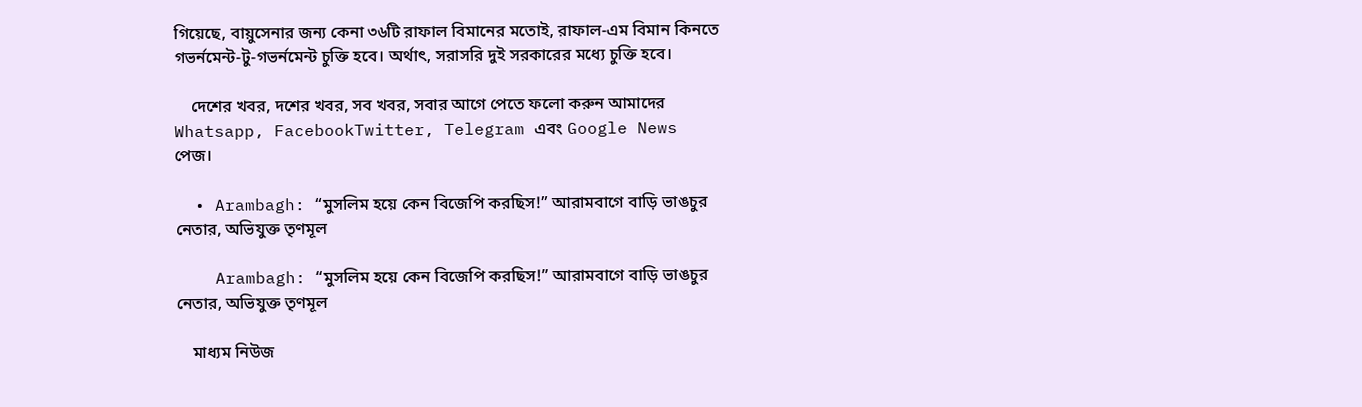গিয়েছে, বায়ুসেনার জন্য কেনা ৩৬টি রাফাল বিমানের মতোই, রাফাল-এম বিমান কিনতে গভর্নমেন্ট-টু-গভর্নমেন্ট চুক্তি হবে। অর্থাৎ, সরাসরি দুই সরকারের মধ্যে চুক্তি হবে।

    দেশের খবর, দশের খবর, সব খবর, সবার আগে পেতে ফলো করুন আমাদের  Whatsapp, FacebookTwitter, Telegram এবং Google News পেজ।

  • Arambagh: “মুসলিম হয়ে কেন বিজেপি করছিস!” আরামবাগে বাড়ি ভাঙচুর নেতার, অভিযুক্ত তৃণমূল

    Arambagh: “মুসলিম হয়ে কেন বিজেপি করছিস!” আরামবাগে বাড়ি ভাঙচুর নেতার, অভিযুক্ত তৃণমূল

    মাধ্যম নিউজ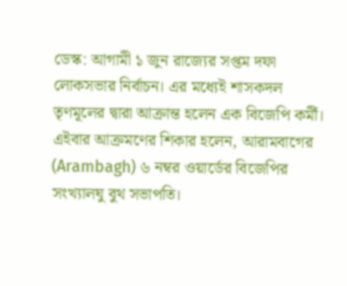ডেস্ক: আগামী ১ জুন রাজ্যের সপ্তম দফা লোকসভার নির্বাচন। এর মধ্যেই শাসকদল তৃণমূলের দ্বারা আক্রান্ত হলেন এক বিজেপি কর্মী। এইবার আক্রমণের শিকার হলেন, আরামবাগের (Arambagh) ৬ নম্বর ওয়ার্ডের বিজেপির সংখ্যালঘু বুথ সভাপতি।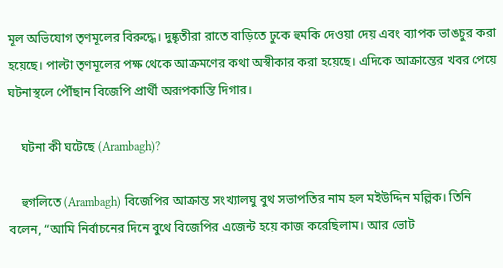মূল অভিযোগ তৃণমূলের বিরুদ্ধে। দুষ্কৃতীরা রাতে বাড়িতে ঢুকে হুমকি দেওয়া দেয় এবং ব্যাপক ভাঙচুর করা হয়েছে। পাল্টা তৃণমূলের পক্ষ থেকে আক্রমণের কথা অস্বীকার করা হয়েছে। এদিকে আক্রান্তের খবর পেয়ে ঘটনাস্থলে পৌঁছান বিজেপি প্রার্থী অরূপকান্তি দিগার।

    ঘটনা কী ঘটেছে (Arambagh)?

    হুগলিতে (Arambagh) বিজেপির আক্রান্ত সংখ্যালঘু বুথ সভাপতির নাম হল মইউদ্দিন মল্লিক। তিনি বলেন, “আমি নির্বাচনের দিনে বুথে বিজেপির এজেন্ট হয়ে কাজ করেছিলাম। আর ভোট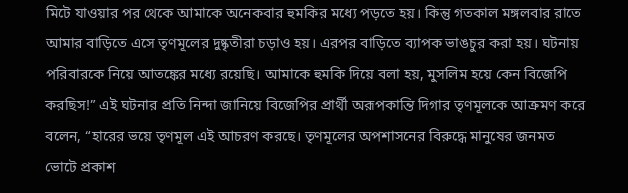মিটে যাওয়ার পর থেকে আমাকে অনেকবার হুমকির মধ্যে পড়তে হয়। কিন্তু গতকাল মঙ্গলবার রাতে আমার বাড়িতে এসে তৃণমূলের দুষ্কৃতীরা চড়াও হয়। এরপর বাড়িতে ব্যাপক ভাঙচুর করা হয়। ঘটনায় পরিবারকে নিয়ে আতঙ্কের মধ্যে রয়েছি। আমাকে হুমকি দিয়ে বলা হয়, মুসলিম হয়ে কেন বিজেপি করছিস!” এই ঘটনার প্রতি নিন্দা জানিয়ে বিজেপির প্রার্থী অরূপকান্তি দিগার তৃণমূলকে আক্রমণ করে বলেন, “হারের ভয়ে তৃণমূল এই আচরণ করছে। তৃণমূলের অপশাসনের বিরুদ্ধে মানুষের জনমত ভোটে প্রকাশ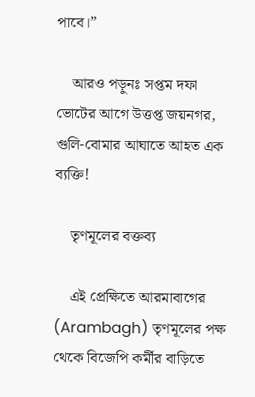পাবে।”

    আরও পড়ুনঃ সপ্তম দফা ভোটের আগে উত্তপ্ত জয়নগর, গুলি-বোমার আঘাতে আহত এক ব্যক্তি!

    তৃণমূলের বক্তব্য

    এই প্রেক্ষিতে আরমাবাগের (Arambagh) তৃণমূলের পক্ষ থেকে বিজেপি কর্মীর বাড়িতে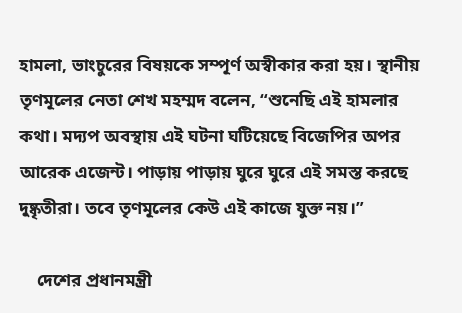হামলা, ভাংচুরের বিষয়কে সম্পূর্ণ অস্বীকার করা হয়। স্থানীয় তৃণমূলের নেতা শেখ মহম্মদ বলেন, “শুনেছি এই হামলার কথা। মদ্যপ অবস্থায় এই ঘটনা ঘটিয়েছে বিজেপির অপর আরেক এজেন্ট। পাড়ায় পাড়ায় ঘুরে ঘুরে এই সমস্ত করছে দুষ্কৃতীরা। তবে তৃণমূলের কেউ এই কাজে যুক্ত নয়।”

    দেশের প্রধানমন্ত্রী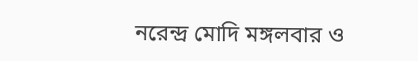নরেন্দ্র মোদি মঙ্গলবার ও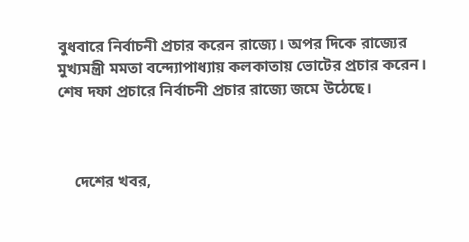বুধবারে নির্বাচনী প্রচার করেন রাজ্যে। অপর দিকে রাজ্যের মুখ্যমন্ত্রী মমতা বন্দ্যোপাধ্যায় কলকাতায় ভোটের প্রচার করেন। শেষ দফা প্রচারে নির্বাচনী প্রচার রাজ্যে জমে উঠেছে।



    দেশের খবর,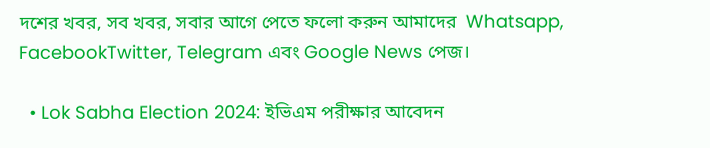দশের খবর, সব খবর, সবার আগে পেতে ফলো করুন আমাদের  Whatsapp, FacebookTwitter, Telegram এবং Google News পেজ।

  • Lok Sabha Election 2024: ইভিএম পরীক্ষার আবেদন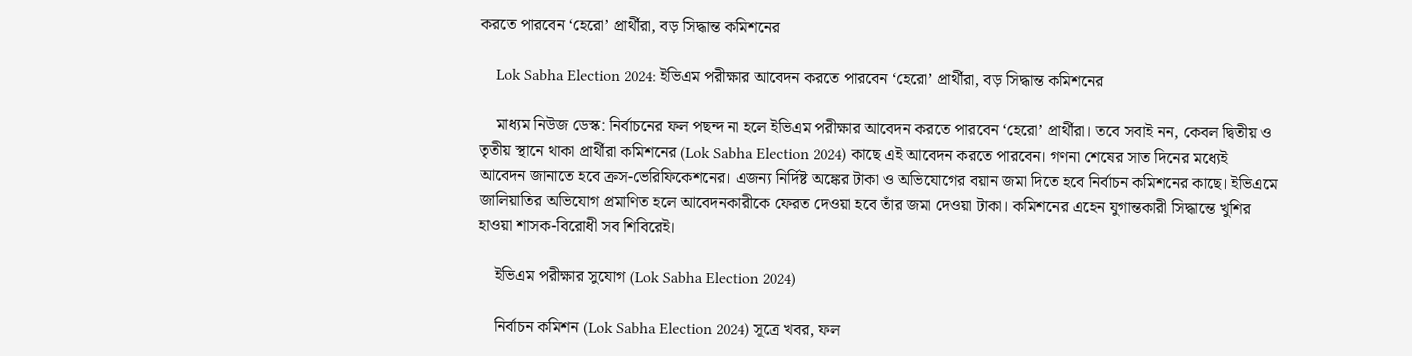করতে পারবেন ‘হেরো’ প্রার্থীরা, বড় সিদ্ধান্ত কমিশনের

    Lok Sabha Election 2024: ইভিএম পরীক্ষার আবেদন করতে পারবেন ‘হেরো’ প্রার্থীরা, বড় সিদ্ধান্ত কমিশনের

    মাধ্যম নিউজ ডেস্ক: নির্বাচনের ফল পছন্দ না হলে ইভিএম পরীক্ষার আবেদন করতে পারবেন ‘হেরো’ প্রার্থীরা। তবে সবাই নন, কেবল দ্বিতীয় ও তৃতীয় স্থানে থাকা প্রার্থীরা কমিশনের (Lok Sabha Election 2024) কাছে এই আবেদন করতে পারবেন। গণনা শেষের সাত দিনের মধ্যেই আবেদন জানাতে হবে ক্রস-ভেরিফিকেশনের। এজন্য নির্দিষ্ট অঙ্কের টাকা ও অভিযোগের বয়ান জমা দিতে হবে নির্বাচন কমিশনের কাছে। ইভিএমে জালিয়াতির অভিযোগ প্রমাণিত হলে আবেদনকারীকে ফেরত দেওয়া হবে তাঁর জমা দেওয়া টাকা। কমিশনের এহেন যুগান্তকারী সিদ্ধান্তে খুশির হাওয়া শাসক-বিরোধী সব শিবিরেই।

    ইভিএম পরীক্ষার সুযোগ (Lok Sabha Election 2024)

    নির্বাচন কমিশন (Lok Sabha Election 2024) সূত্রে খবর, ফল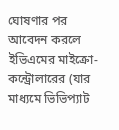ঘোষণার পর আবেদন করলে ইভিএমের মাইক্রো-কন্ট্রোলারের (যার মাধ্যমে ভিভিপ্যাট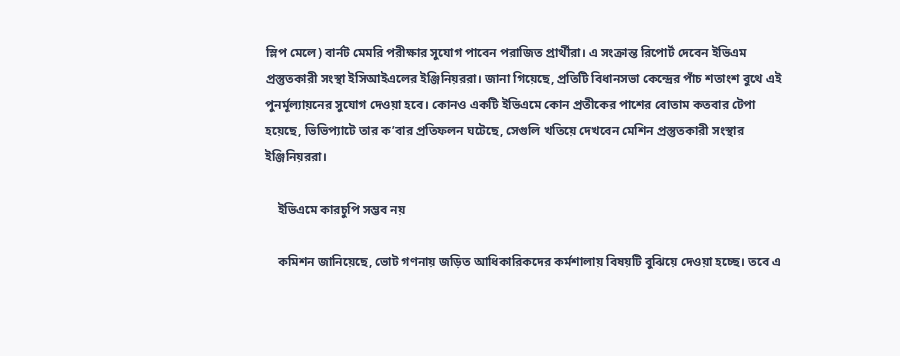স্লিপ মেলে) বার্নট মেমরি পরীক্ষার সুযোগ পাবেন পরাজিত প্রার্থীরা। এ সংক্রান্ত রিপোর্ট দেবেন ইভিএম প্রস্তুতকারী সংস্থা ইসিআইএলের ইঞ্জিনিয়ররা। জানা গিয়েছে, প্রতিটি বিধানসভা কেন্দ্রের পাঁচ শতাংশ বুথে এই পুনর্মূল্যায়নের সুযোগ দেওয়া হবে। কোনও একটি ইভিএমে কোন প্রতীকের পাশের বোতাম কতবার টেপা হয়েছে, ভিভিপ্যাটে তার ক’বার প্রতিফলন ঘটেছে, সেগুলি খতিয়ে দেখবেন মেশিন প্রস্তুতকারী সংস্থার ইঞ্জিনিয়ররা।

    ইভিএমে কারচুপি সম্ভব নয়

    কমিশন জানিয়েছে, ভোট গণনায় জড়িত আধিকারিকদের কর্মশালায় বিষয়টি বুঝিয়ে দেওয়া হচ্ছে। তবে এ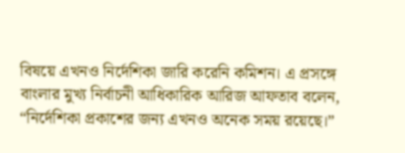বিষয়ে এখনও নির্দেশিকা জারি করেনি কমিশন। এ প্রসঙ্গে বাংলার মুখ্য নির্বাচনী আধিকারিক আরিজ আফতাব বলেন, “নির্দেশিকা প্রকাশের জন্য এখনও অনেক সময় রয়েছে।”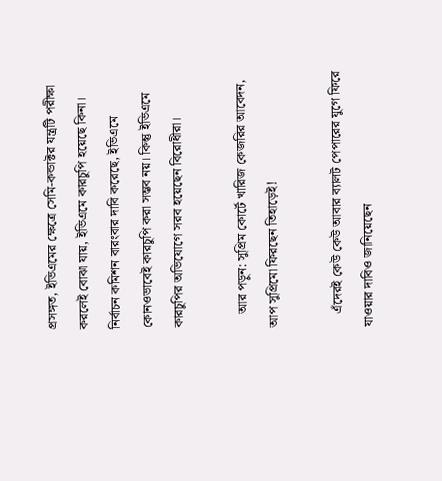প্রসঙ্গত, ইভিএমের ক্ষেত্রে সেমি-কন্ডাক্টর যন্ত্রটি পরীক্ষা করলেই বোঝা যায়, ইভিএমে কারচুপি হয়েছে কিনা। নির্বাচন কমিশন বারংবার দাবি করেছে, ইভিএমে কোনওভাবেই কারচুপি করা সম্ভব নয়। কিন্তু ইভিএমে কারচুপির অভিযোগে সরব হয়েছেন বিরোধীরা।

    আর পড়ুন: সুপ্রিম কোর্টে খারিজ কেজরির আবেদন, আপ সুপ্রিমো ফিরছেন তিহাড়েই!

    এঁদেরই কেউ কেউ আবার ব্যালট পেপারের যুগে ফিরে যাওয়ার দাবিও জানিয়েছেন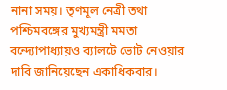নানা সময়। তৃণমূল নেত্রী তথা পশ্চিমবঙ্গের মুখ্যমন্ত্রী মমতা বন্দ্যোপাধ্যায়ও ব্যালটে ভোট নেওয়ার দাবি জানিয়েছেন একাধিকবার।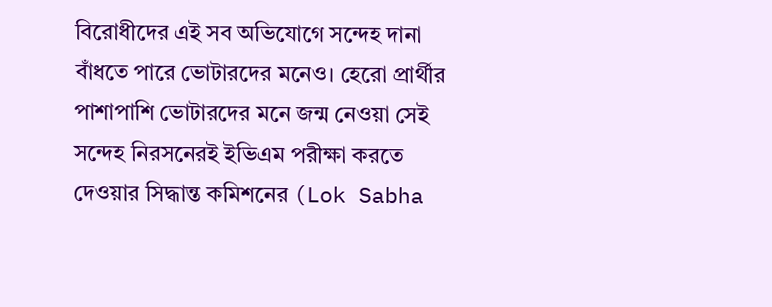বিরোধীদের এই সব অভিযোগে সন্দেহ দানা বাঁধতে পারে ভোটারদের মনেও। হেরো প্রার্থীর পাশাপাশি ভোটারদের মনে জন্ম নেওয়া সেই সন্দেহ নিরসনেরই ইভিএম পরীক্ষা করতে দেওয়ার সিদ্ধান্ত কমিশনের (Lok Sabha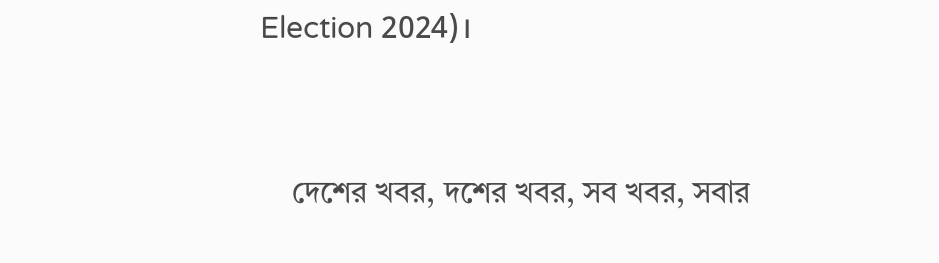Election 2024)।



    দেশের খবর, দশের খবর, সব খবর, সবার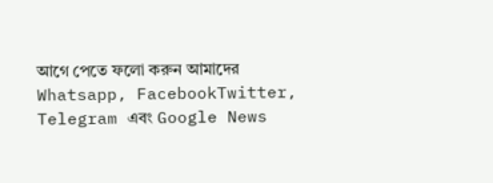আগে পেতে ফলো করুন আমাদের  Whatsapp, FacebookTwitter, Telegram এবং Google News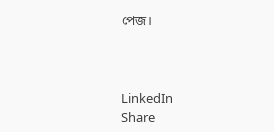পেজ।



LinkedIn
Share